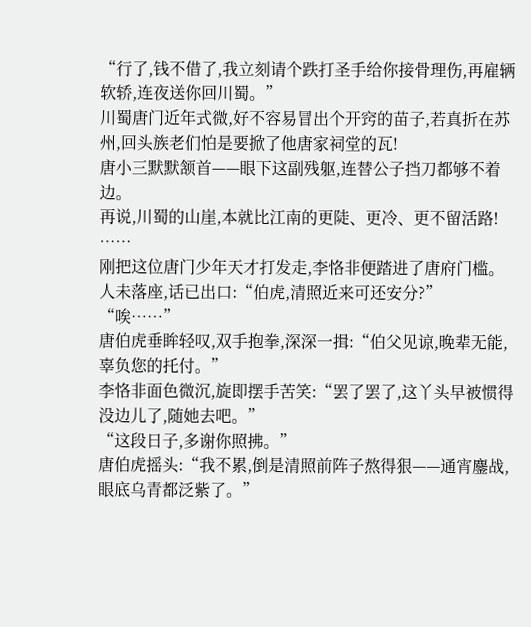“行了,钱不借了,我立刻请个跌打圣手给你接骨理伤,再雇辆软轿,连夜送你回川蜀。”
川蜀唐门近年式微,好不容易冒出个开窍的苗子,若真折在苏州,回头族老们怕是要掀了他唐家祠堂的瓦!
唐小三默默颔首——眼下这副残躯,连替公子挡刀都够不着边。
再说,川蜀的山崖,本就比江南的更陡、更冷、更不留活路!
……
刚把这位唐门少年天才打发走,李恪非便踏进了唐府门槛。
人未落座,话已出口:“伯虎,清照近来可还安分?”
“唉……”
唐伯虎垂眸轻叹,双手抱拳,深深一揖:“伯父见谅,晚辈无能,辜负您的托付。”
李恪非面色微沉,旋即摆手苦笑:“罢了罢了,这丫头早被惯得没边儿了,随她去吧。”
“这段日子,多谢你照拂。”
唐伯虎摇头:“我不累,倒是清照前阵子熬得狠——通宵鏖战,眼底乌青都泛紫了。”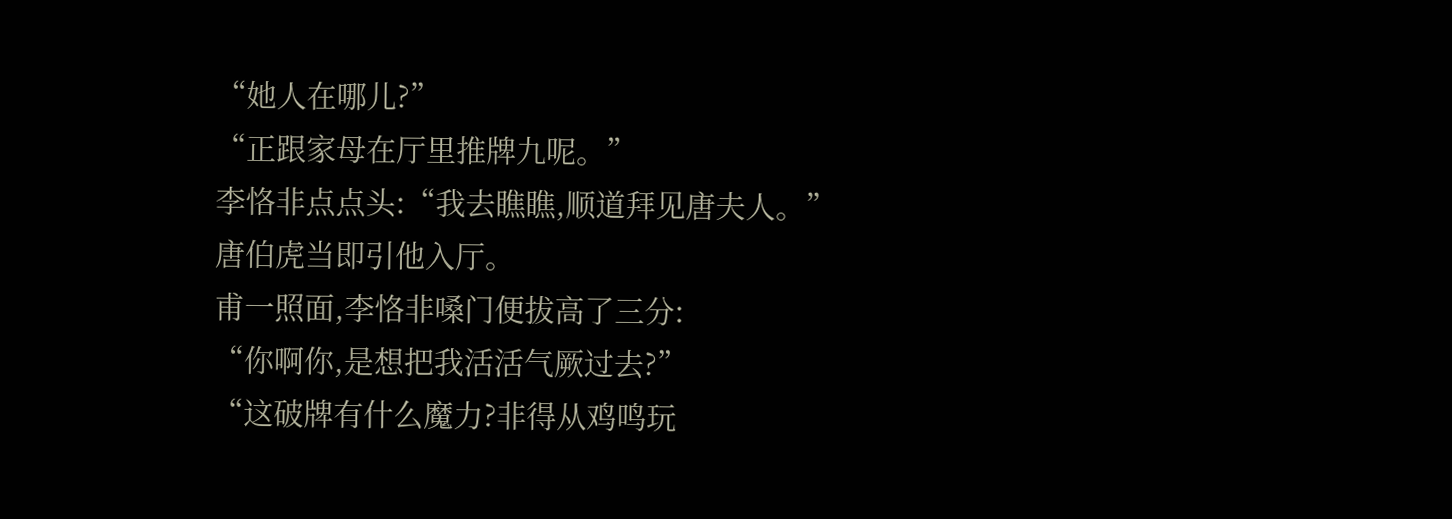“她人在哪儿?”
“正跟家母在厅里推牌九呢。”
李恪非点点头:“我去瞧瞧,顺道拜见唐夫人。”
唐伯虎当即引他入厅。
甫一照面,李恪非嗓门便拔高了三分:
“你啊你,是想把我活活气厥过去?”
“这破牌有什么魔力?非得从鸡鸣玩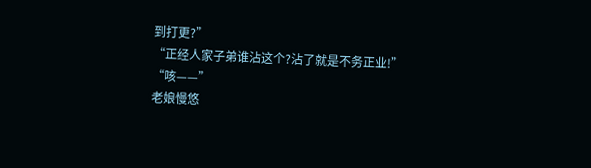到打更?”
“正经人家子弟谁沾这个?沾了就是不务正业!”
“咳——”
老娘慢悠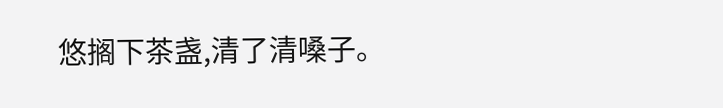悠搁下茶盏,清了清嗓子。